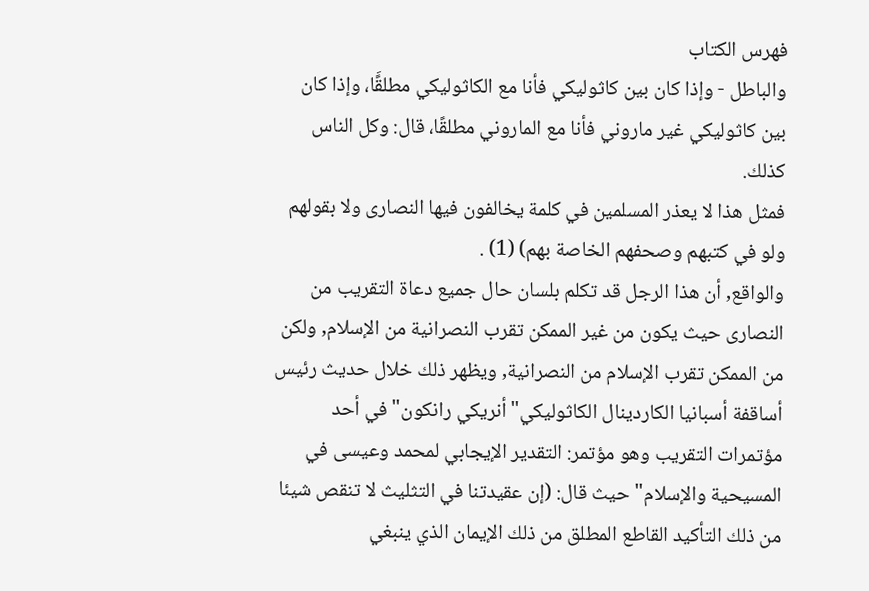فهرس الكتاب
والباطل - وإذا كان بين كاثوليكي فأنا مع الكاثوليكي مطلقًَا، وإذا كان بين كاثوليكي غير ماروني فأنا مع الماروني مطلقًا، قال: وكل الناس كذلك.
فمثل هذا لا يعذر المسلمين في كلمة يخالفون فيها النصارى ولا بقولهم ولو في كتبهم وصحفهم الخاصة بهم) (1) .
والواقع, أن هذا الرجل قد تكلم بلسان حال جميع دعاة التقريب من النصارى حيث يكون من غير الممكن تقرب النصرانية من الإسلام, ولكن من الممكن تقرب الإسلام من النصرانية, ويظهر ذلك خلال حديث رئيس أساقفة أسبانيا الكاردينال الكاثوليكي"أنريكي رانكون"في أحد مؤتمرات التقريب وهو مؤتمر: التقدير الإيجابي لمحمد وعيسى في المسيحية والإسلام"حيث قال: (إن عقيدتنا في التثليث لا تنقص شيئا من ذلك التأكيد القاطع المطلق من ذلك الإيمان الذي ينبغي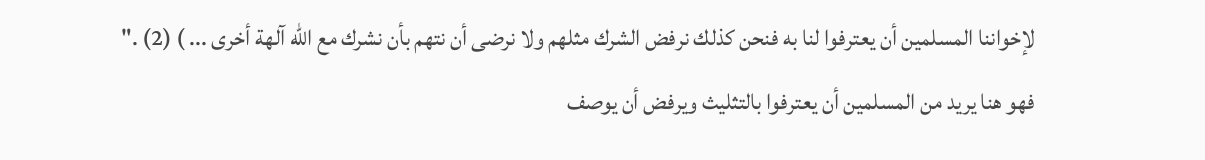لإخواننا المسلمين أن يعترفوا لنا به فنحن كذلك نرفض الشرك مثلهم ولا نرضى أن نتهم بأن نشرك مع الله آلهة أخرى ... ) (2) ."
فهو هنا يريد من المسلمين أن يعترفوا بالتثليث ويرفض أن يوصف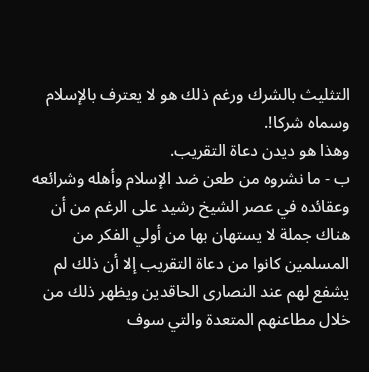التثليث بالشرك ورغم ذلك هو لا يعترف بالإسلام وسماه شركا!.
وهذا هو ديدن دعاة التقريب.
ب - ما نشروه من طعن ضد الإسلام وأهله وشرائعه وعقائده في عصر الشيخ رشيد على الرغم من أن هناك جملة لا يستهان بها من أولي الفكر من المسلمين كانوا من دعاة التقريب إلا أن ذلك لم يشفع لهم عند النصارى الحاقدين ويظهر ذلك من خلال مطاعنهم المتعدة والتي سوف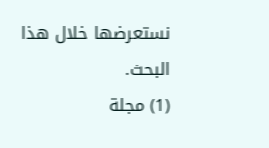نستعرضها خلال هذا البحث.
(1) مجلة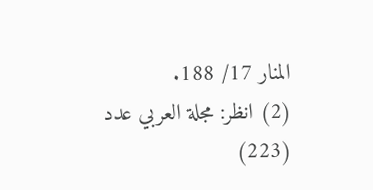المنار 17/ 188.
(2) انظر: مجلة العربي عدد (223)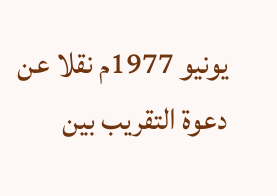يونيو 1977م نقلا عن دعوة التقريب بين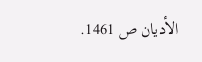الأديان ص 1461.